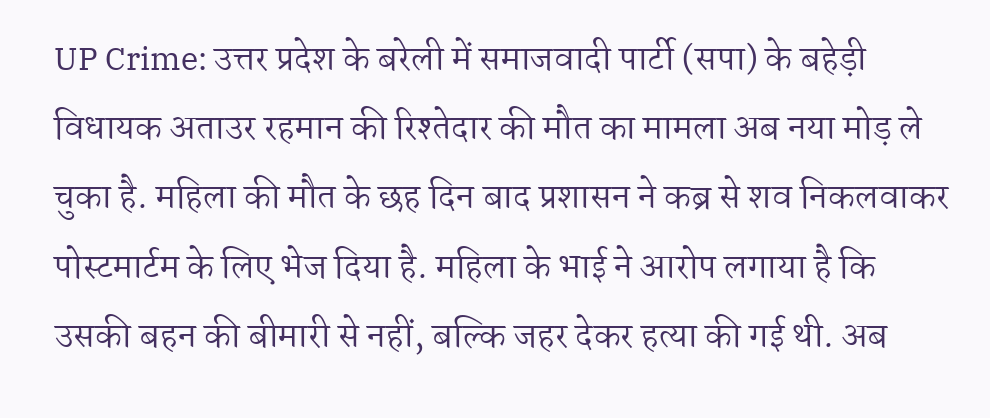UP Crime: उत्तर प्रदेश के बरेली में समाजवादी पार्टी (सपा) के बहेड़ी विधायक अताउर रहमान की रिश्तेदार की मौत का मामला अब नया मोड़ ले चुका है. महिला की मौत के छह दिन बाद प्रशासन ने कब्र से शव निकलवाकर पोस्टमार्टम के लिए भेज दिया है. महिला के भाई ने आरोप लगाया है कि उसकी बहन की बीमारी से नहीं, बल्कि जहर देकर हत्या की गई थी. अब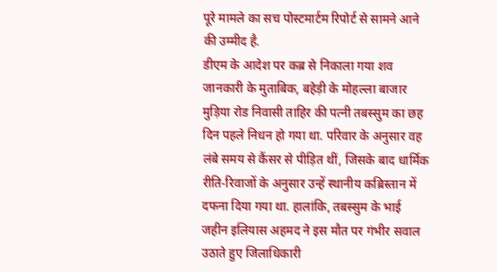पूरे मामले का सच पोस्टमार्टम रिपोर्ट से सामने आने की उम्मीद है.
डीएम के आदेश पर कब्र से निकाला गया शव
जानकारी के मुताबिक, बहेड़ी के मोहल्ला बाजार मुड़िया रोड निवासी ताहिर की पत्नी तबस्सुम का छह दिन पहले निधन हो गया था. परिवार के अनुसार वह लंबे समय से कैंसर से पीड़ित थीं, जिसके बाद धार्मिक रीति-रिवाजों के अनुसार उन्हें स्थानीय कब्रिस्तान में दफना दिया गया था. हालांकि, तबस्सुम के भाई जहीन इलियास अहमद ने इस मौत पर गंभीर सवाल उठाते हुए जिलाधिकारी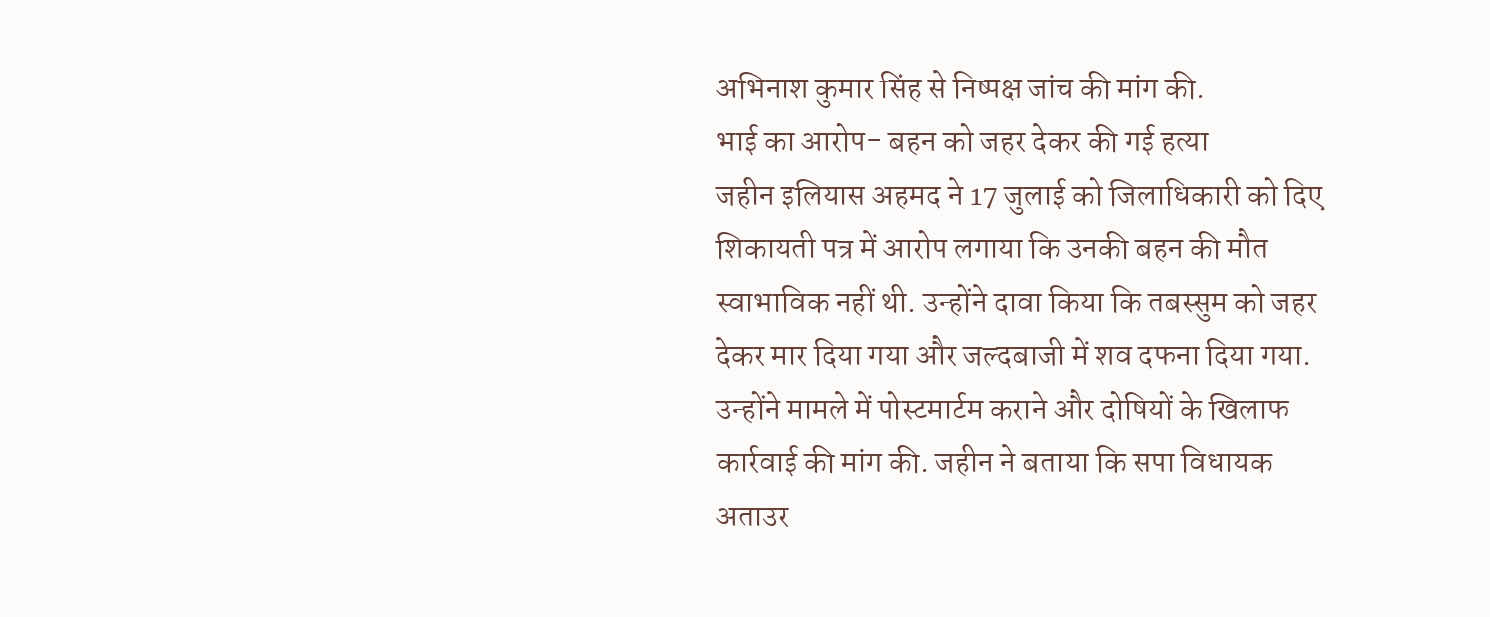अभिनाश कुमार सिंह से निष्पक्ष जांच की मांग की.
भाई का आरोप- बहन को जहर देकर की गई हत्या
जहीन इलियास अहमद ने 17 जुलाई को जिलाधिकारी को दिए शिकायती पत्र में आरोप लगाया कि उनकी बहन की मौत स्वाभाविक नहीं थी. उन्होंने दावा किया कि तबस्सुम को जहर देकर मार दिया गया और जल्दबाजी में शव दफना दिया गया. उन्होंने मामले में पोस्टमार्टम कराने और दोषियों के खिलाफ कार्रवाई की मांग की. जहीन ने बताया कि सपा विधायक अताउर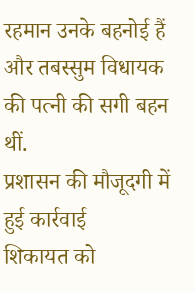रहमान उनके बहनोई हैं और तबस्सुम विधायक की पत्नी की सगी बहन थीं.
प्रशासन की मौजूदगी में हुई कार्रवाई
शिकायत को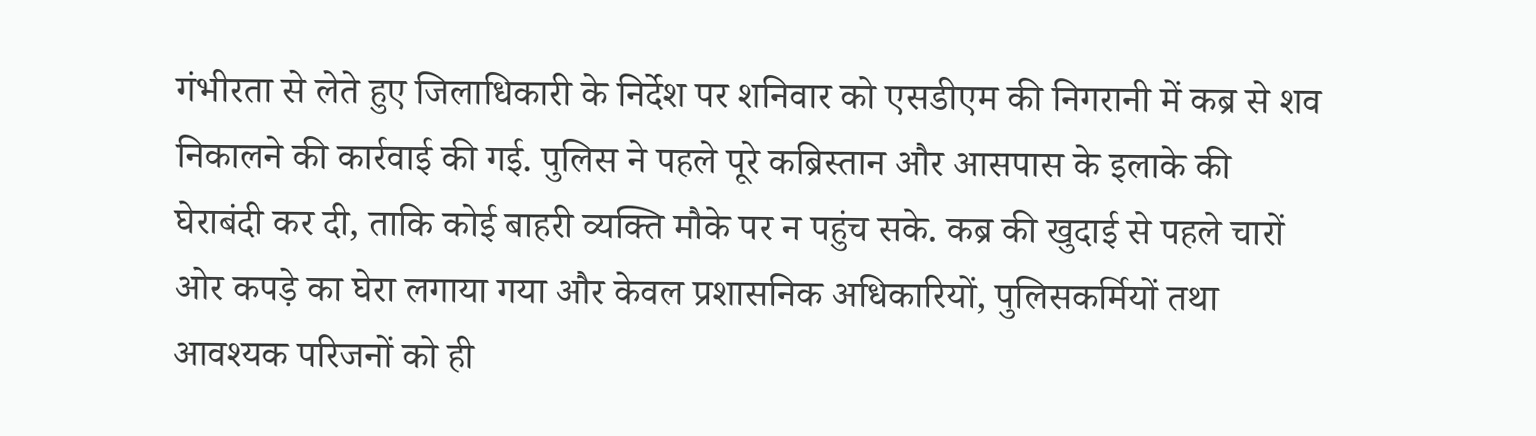गंभीरता से लेते हुए जिलाधिकारी के निर्देश पर शनिवार को एसडीएम की निगरानी में कब्र से शव निकालने की कार्रवाई की गई. पुलिस ने पहले पूरे कब्रिस्तान और आसपास के इलाके की घेराबंदी कर दी, ताकि कोई बाहरी व्यक्ति मौके पर न पहुंच सके. कब्र की खुदाई से पहले चारों ओर कपड़े का घेरा लगाया गया और केवल प्रशासनिक अधिकारियों, पुलिसकर्मियों तथा आवश्यक परिजनों को ही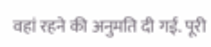वहां रहने की अनुमति दी गई. पूरी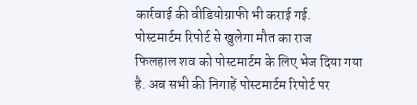कार्रवाई की वीडियोग्राफी भी कराई गई.
पोस्टमार्टम रिपोर्ट से खुलेगा मौत का राज
फिलहाल शव को पोस्टमार्टम के लिए भेज दिया गया है. अब सभी की निगाहें पोस्टमार्टम रिपोर्ट पर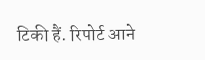टिकी हैं. रिपोर्ट आने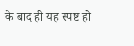के बाद ही यह स्पष्ट हो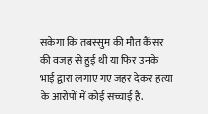सकेगा कि तबस्सुम की मौत कैंसर की वजह से हुई थी या फिर उनके भाई द्वारा लगाए गए जहर देकर हत्या के आरोपों में कोई सच्चाई है.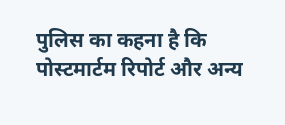पुलिस का कहना है कि पोस्टमार्टम रिपोर्ट और अन्य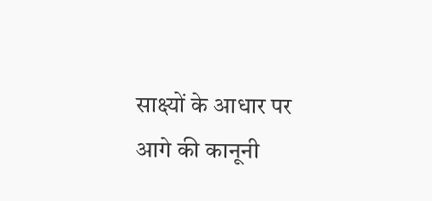साक्ष्यों के आधार पर आगे की कानूनी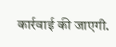कार्रवाई की जाएगी.